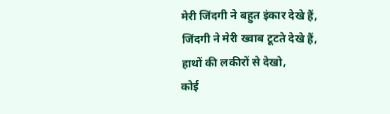मेरी जिंदगी ने बहुत इंकार देखे हैं,
जिंदगी ने मेरी ख्वाब टूटते देखे हैं,
हाथों की लकीरों से देखो,
कोई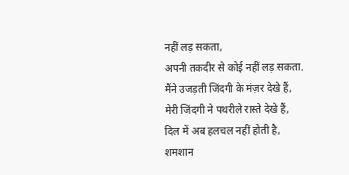नहीं लड़ सकता,
अपनी तकदीर से कोई नहीं लड़ सकता.
मैंने उजड़ती जिंदगी के मंज़र देखे हैं,
मेरी जिंदगी ने पथरीले रास्ते देखे हैं,
दिल में अब हलचल नहीं होती है,
शमशान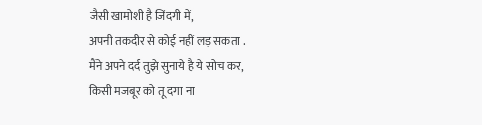जैसी खामोशी है जिंदगी में,
अपनी तकदीर से कोई नहीं लड़ सकता .
मैंने अपने दर्द तुझे सुनाये है ये सोच कर,
किसी मजबूर को तू दगा ना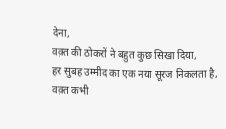देना,
वक़्त की ठोकरों ने बहुत कुछ सिखा दिया,
हर सुबह उम्मीद का एक नया सूरज निकलता है,
वक़्त कभी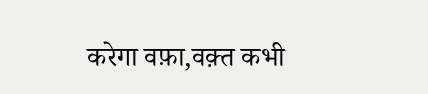करेगा वफ़ा,वक़्त कभी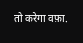तो करेगा वफ़ा.